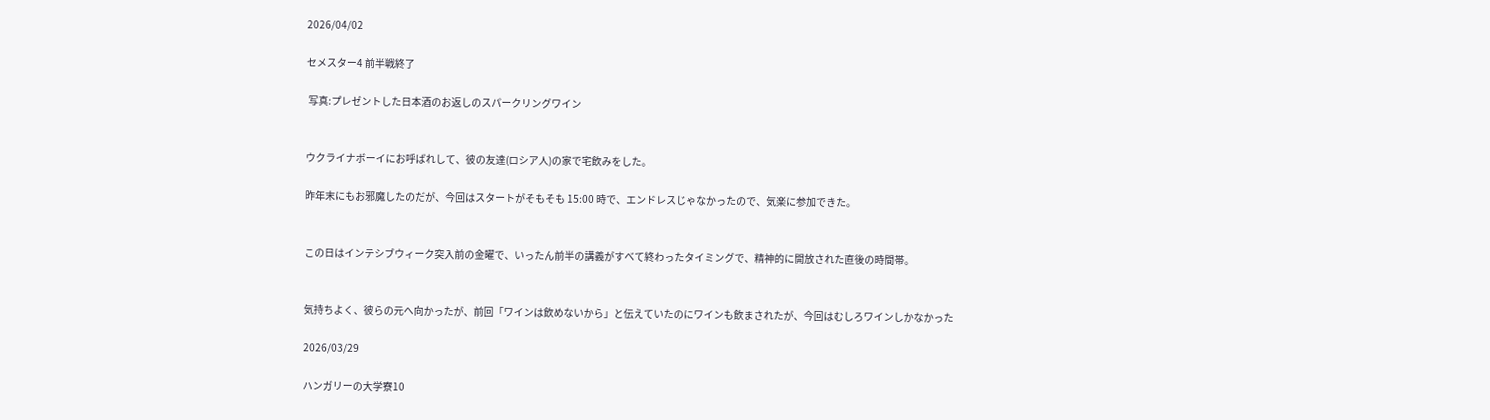2026/04/02

セメスター4 前半戦終了

 写真:プレゼントした日本酒のお返しのスパークリングワイン


ウクライナボーイにお呼ばれして、彼の友達(ロシア人)の家で宅飲みをした。

昨年末にもお邪魔したのだが、今回はスタートがそもそも 15:00 時で、エンドレスじゃなかったので、気楽に参加できた。


この日はインテシブウィーク突入前の金曜で、いったん前半の講義がすべて終わったタイミングで、精神的に開放された直後の時間帯。


気持ちよく、彼らの元へ向かったが、前回「ワインは飲めないから」と伝えていたのにワインも飲まされたが、今回はむしろワインしかなかった

2026/03/29

ハンガリーの大学寮10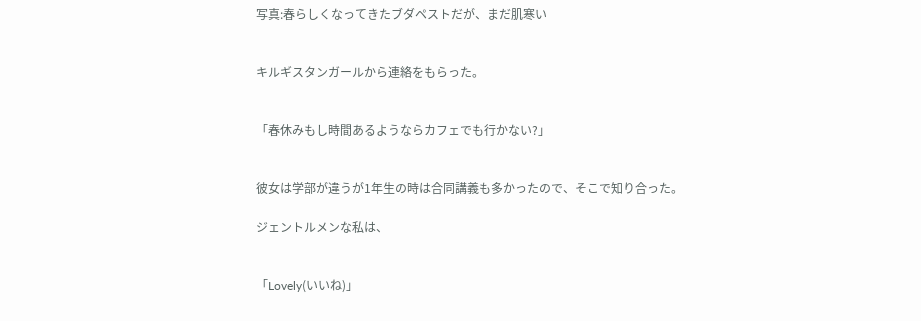写真:春らしくなってきたブダペストだが、まだ肌寒い


キルギスタンガールから連絡をもらった。


「春休みもし時間あるようならカフェでも行かない?」


彼女は学部が違うが1年生の時は合同講義も多かったので、そこで知り合った。

ジェントルメンな私は、


「Lovely(いいね)」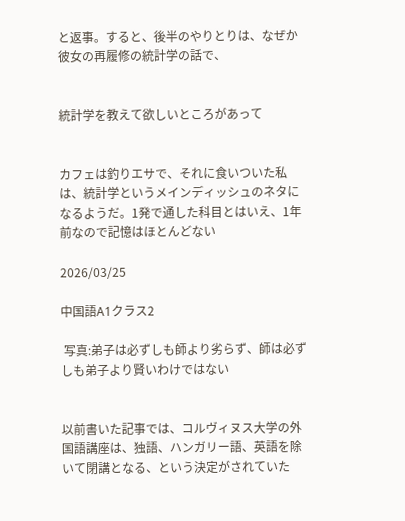と返事。すると、後半のやりとりは、なぜか彼女の再履修の統計学の話で、


統計学を教えて欲しいところがあって


カフェは釣りエサで、それに食いついた私は、統計学というメインディッシュのネタになるようだ。1発で通した科目とはいえ、1年前なので記憶はほとんどない

2026/03/25

中国語A1クラス2

 写真:弟子は必ずしも師より劣らず、師は必ずしも弟子より賢いわけではない


以前書いた記事では、コルヴィヌス大学の外国語講座は、独語、ハンガリー語、英語を除いて閉講となる、という決定がされていた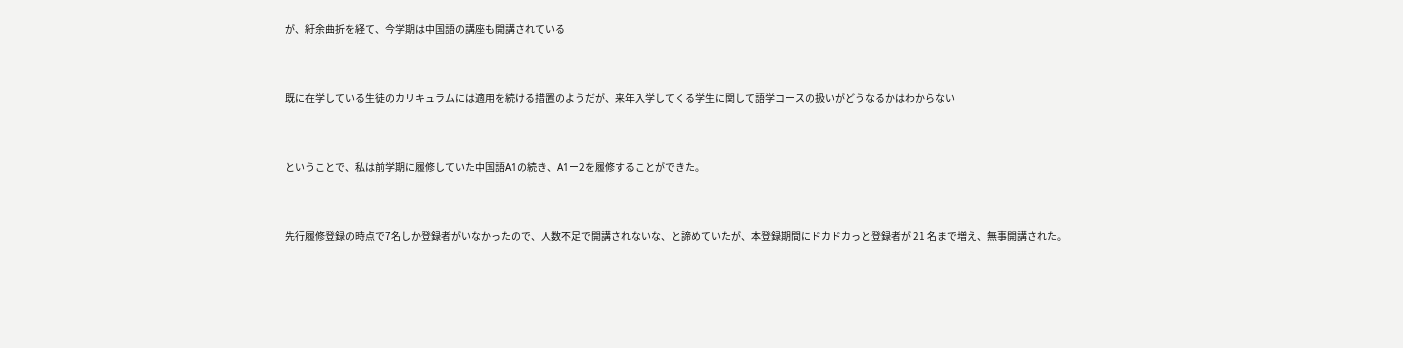が、紆余曲折を経て、今学期は中国語の講座も開講されている


既に在学している生徒のカリキュラムには適用を続ける措置のようだが、来年入学してくる学生に関して語学コースの扱いがどうなるかはわからない


ということで、私は前学期に履修していた中国語A1の続き、A1ー2を履修することができた。


先行履修登録の時点で7名しか登録者がいなかったので、人数不足で開講されないな、と諦めていたが、本登録期間にドカドカっと登録者が 21 名まで増え、無事開講された。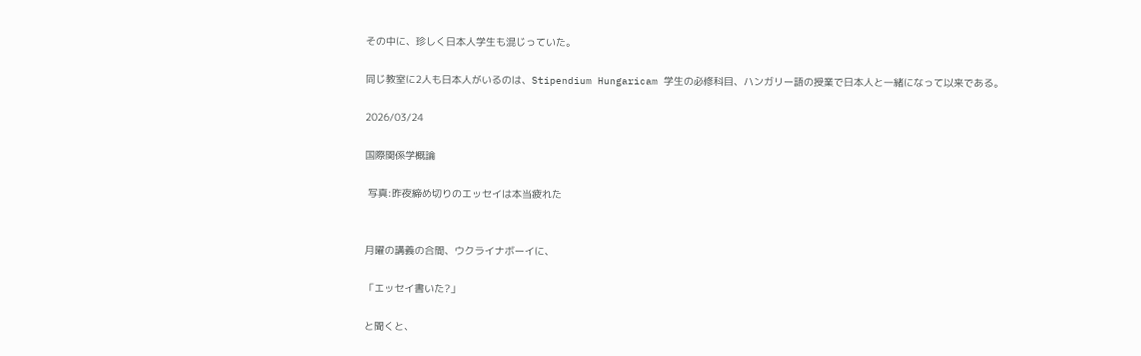その中に、珍しく日本人学生も混じっていた。

同じ教室に2人も日本人がいるのは、Stipendium Hungaricam 学生の必修科目、ハンガリー語の授業で日本人と一緒になって以来である。

2026/03/24

国際関係学概論

 写真:昨夜締め切りのエッセイは本当疲れた


月曜の講義の合間、ウクライナボーイに、

「エッセイ書いた?」

と聞くと、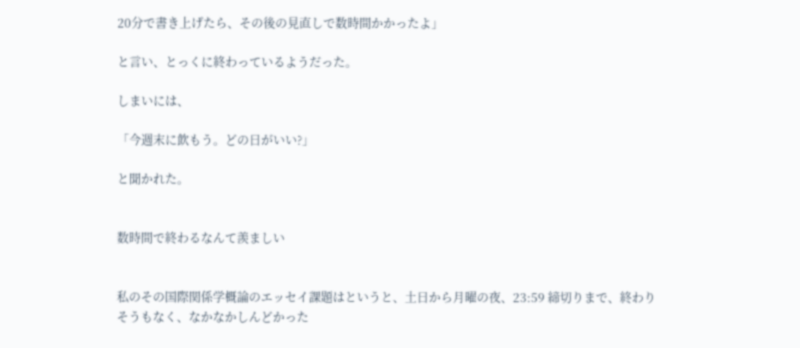20分で書き上げたら、その後の見直しで数時間かかったよ」

と言い、とっくに終わっているようだった。

しまいには、

「今週末に飲もう。どの日がいい?」

と聞かれた。


数時間で終わるなんて羨ましい


私のその国際関係学概論のエッセイ課題はというと、土日から月曜の夜、23:59 締切りまで、終わりそうもなく、なかなかしんどかった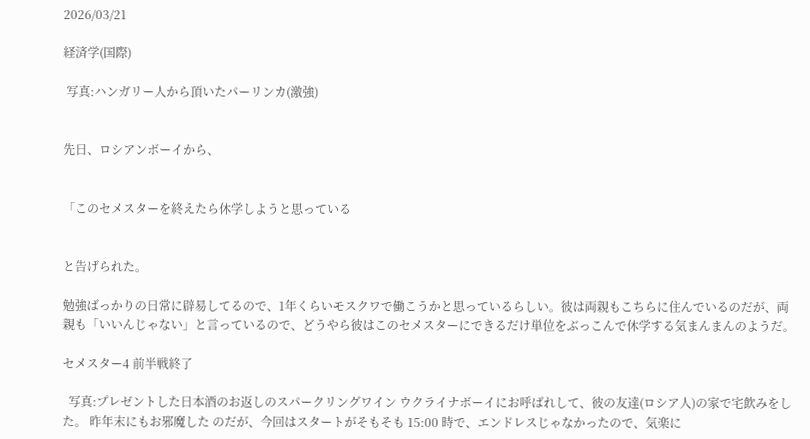2026/03/21

経済学(国際)

 写真:ハンガリー人から頂いたパーリンカ(激強)


先日、ロシアンボーイから、


「このセメスターを終えたら休学しようと思っている


と告げられた。

勉強ばっかりの日常に辟易してるので、1年くらいモスクワで働こうかと思っているらしい。彼は両親もこちらに住んでいるのだが、両親も「いいんじゃない」と言っているので、どうやら彼はこのセメスターにできるだけ単位をぶっこんで休学する気まんまんのようだ。

セメスター4 前半戦終了

  写真:プレゼントした日本酒のお返しのスパークリングワイン ウクライナボーイにお呼ばれして、彼の友達(ロシア人)の家で宅飲みをした。 昨年末にもお邪魔した のだが、今回はスタートがそもそも 15:00 時で、エンドレスじゃなかったので、気楽に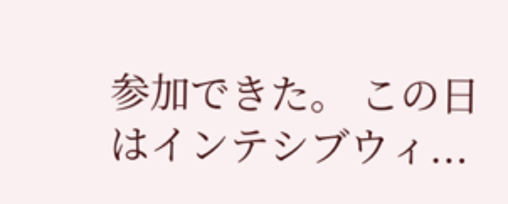参加できた。 この日はインテシブウィ...